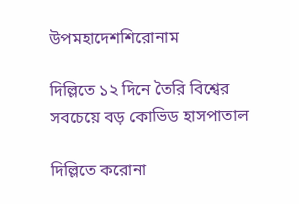উপমহাদেশশিরোনাম

দিল্লিতে ১২ দিনে তৈরি বিশ্বের সবচেয়ে বড় কোভিড হাসপাতাল

দিল্লিতে করোনা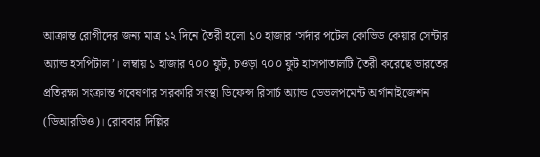আক্রান্ত রোগীদের জন্য মাত্র ১২ দিনে তৈরী হলো ১০ হাজার ‘সর্দার পটেল কোভিড কেয়ার সেন্টার অ্যান্ড হসপিটাল’। লম্বায় ১ হাজার ৭০০ ফুট, চওড়া ৭০০ ফুট হাসপাতালটি তৈরী করেছে ভারতের প্রতিরক্ষা সংক্রান্ত গবেষণার সরকারি সংস্থা ডিফেন্স রিসার্চ অ্যান্ড ডেভলপমেন্ট অর্গানাইজেশন (ডিআরডিও)। রোববার দিল্লির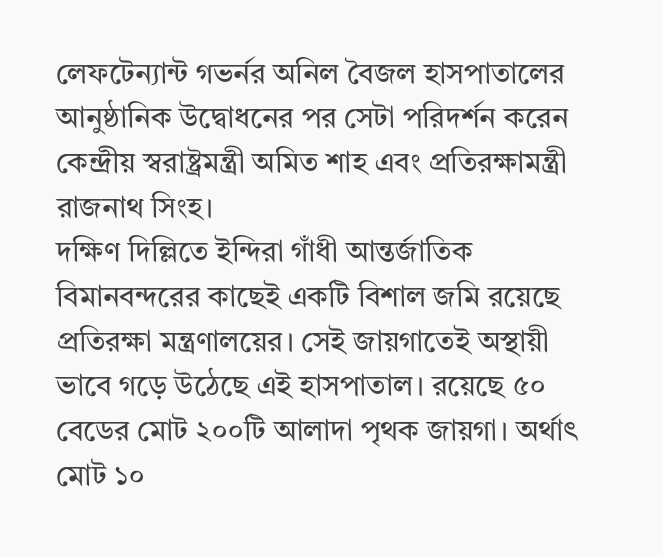লেফটেন্যান্ট গভর্নর অনিল বৈজল হাসপাতালের আনুষ্ঠানিক উদ্বোধনের পর সেটা পরিদর্শন করেন কেন্দ্রীয় স্বরাষ্ট্রমন্ত্রী অমিত শাহ এবং প্রতিরক্ষামন্ত্রী রাজনাথ সিংহ।
দক্ষিণ দিল্লিতে ইন্দিরা গাঁধী আন্তর্জাতিক বিমানবন্দরের কাছেই একটি বিশাল জমি রয়েছে প্রতিরক্ষা মন্ত্রণালয়ের। সেই জায়গাতেই অস্থায়ী ভাবে গড়ে উঠেছে এই হাসপাতাল। রয়েছে ৫০ বেডের মোট ২০০টি আলাদা পৃথক জায়গা। অর্থাৎ মোট ১০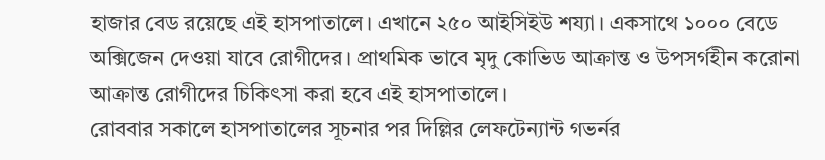হাজার বেড রয়েছে এই হাসপাতালে। এখানে ২৫০ আইসিইউ শয্যা। একসাথে ১০০০ বেডে অক্সিজেন দেওয়া যাবে রোগীদের। প্রাথমিক ভাবে মৃদু কোভিড আক্রান্ত ও উপসর্গহীন করোনা আক্রান্ত রোগীদের চিকিৎসা করা হবে এই হাসপাতালে।
রোববার সকালে হাসপাতালের সূচনার পর দিল্লির লেফটেন্যান্ট গভর্নর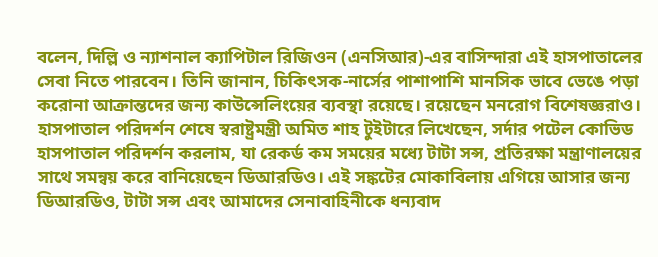বলেন, দিল্লি ও ন্যাশনাল ক্যাপিটাল রিজিওন (এনসিআর)-এর বাসিন্দারা এই হাসপাতালের সেবা নিতে পারবেন। তিনি জানান, চিকিৎসক-নার্সের পাশাপাশি মানসিক ভাবে ভেঙে পড়া করোনা আক্রান্তদের জন্য কাউন্সেলিংয়ের ব্যবস্থা রয়েছে। রয়েছেন মনরোগ বিশেষজ্ঞরাও।
হাসপাতাল পরিদর্শন শেষে স্বরাষ্ট্রমন্ত্রী অমিত শাহ টুইটারে লিখেছেন, সর্দার পটেল কোভিড হাসপাতাল পরিদর্শন করলাম, যা রেকর্ড কম সময়ের মধ্যে টাটা সন্স, প্রতিরক্ষা মন্ত্রাণালয়ের সাথে সমন্বয় করে বানিয়েছেন ডিআরডিও। এই সঙ্কটের মোকাবিলায় এগিয়ে আসার জন্য ডিআরডিও, টাটা সন্স এবং আমাদের সেনাবাহিনীকে ধন্যবাদ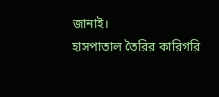জানাই।
হাসপাতাল তৈরির কারিগরি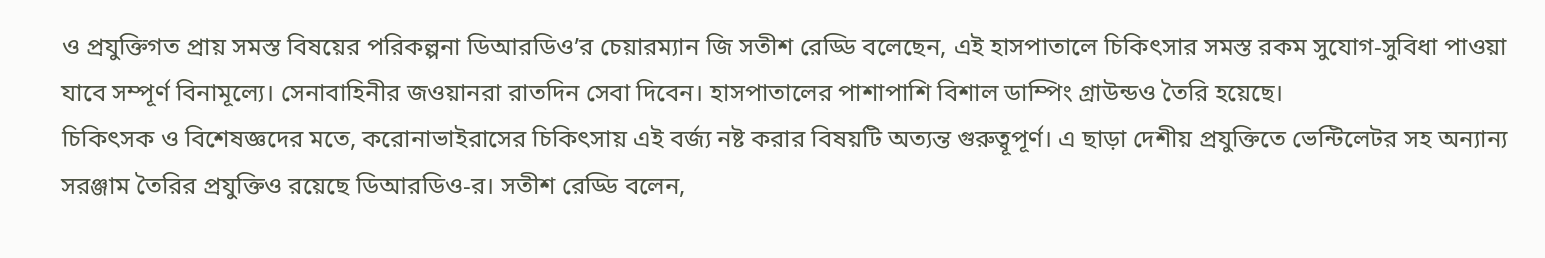ও প্রযুক্তিগত প্রায় সমস্ত বিষয়ের পরিকল্পনা ডিআরডিও’র চেয়ারম্যান জি সতীশ রেড্ডি বলেছেন, এই হাসপাতালে চিকিৎসার সমস্ত রকম সুযোগ-সুবিধা পাওয়া যাবে সম্পূর্ণ বিনামূল্যে। সেনাবাহিনীর জওয়ানরা রাতদিন সেবা দিবেন। হাসপাতালের পাশাপাশি বিশাল ডাম্পিং গ্রাউন্ডও তৈরি হয়েছে।
চিকিৎসক ও বিশেষজ্ঞদের মতে, করোনাভাইরাসের চিকিৎসায় এই বর্জ্য নষ্ট করার বিষয়টি অত্যন্ত গুরুত্বূপূর্ণ। এ ছাড়া দেশীয় প্রযুক্তিতে ভেন্টিলেটর সহ অন্যান্য সরঞ্জাম তৈরির প্রযুক্তিও রয়েছে ডিআরডিও-র। সতীশ রেড্ডি বলেন,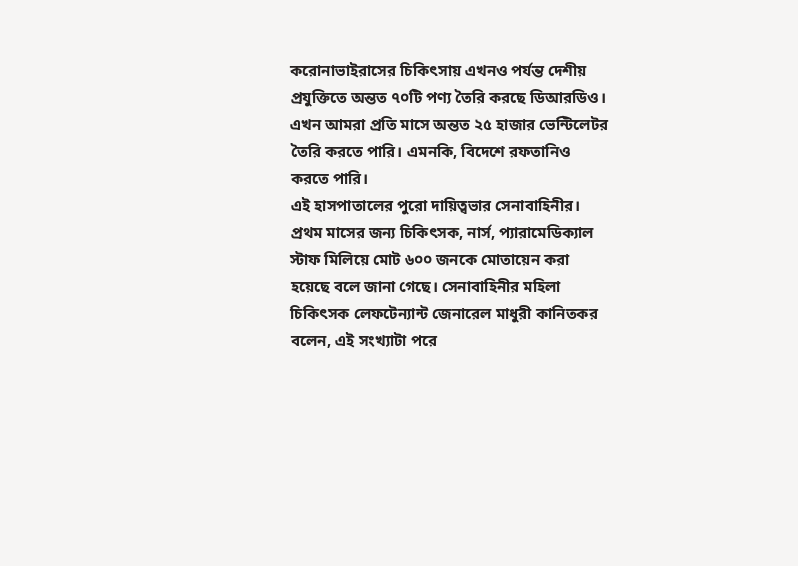করোনাভাইরাসের চিকিৎসায় এখনও পর্যন্ত দেশীয় প্রযুক্তিতে অন্তত ৭০টি পণ্য তৈরি করছে ডিআরডিও। এখন আমরা প্রতি মাসে অন্তত ২৫ হাজার ভেন্টিলেটর তৈরি করতে পারি। এমনকি, বিদেশে রফতানিও করতে পারি।
এই হাসপাতালের পুরো দায়িত্বভার সেনাবাহিনীর। প্রথম মাসের জন্য চিকিৎসক, নার্স, প্যারামেডিক্যাল স্টাফ মিলিয়ে মোট ৬০০ জনকে মোতায়েন করা হয়েছে বলে জানা গেছে। সেনাবাহিনীর মহিলা চিকিৎসক লেফটেন্যান্ট জেনারেল মাধুরী কানিতকর বলেন, এই সংখ্যাটা পরে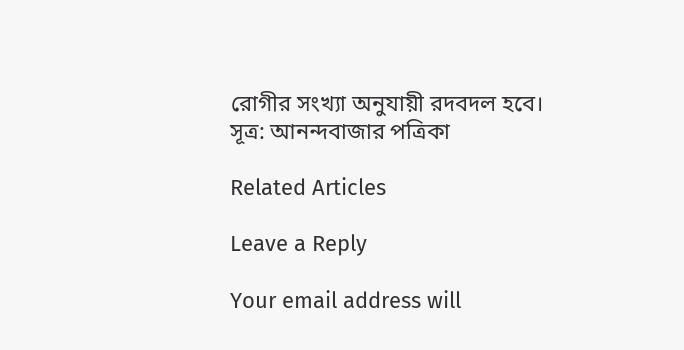রোগীর সংখ্যা অনুযায়ী রদবদল হবে। সূত্র: আনন্দবাজার পত্রিকা

Related Articles

Leave a Reply

Your email address will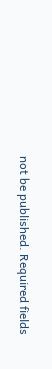not be published. Required fields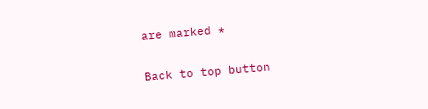are marked *

Back to top button